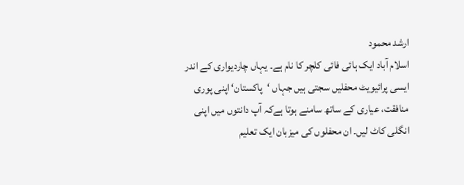ارشد محمود
اسلام آباد ایک ہائی فائی کلچر کا نام ہے۔ یہاں چاردیواری کے اندر ایسی پرائیویٹ محفلیں سجتی ہیں جہاں ‘پاکستان‘ اپنی پوری منافقت، عیاری کے ساتھ سامنے ہوتا ہےکہ آپ دانتوں میں اپنی انگلی کاٹ لیں۔ ان محفلوں کی میزبان ایک تعلیم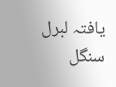یافتہ لبرل سنگل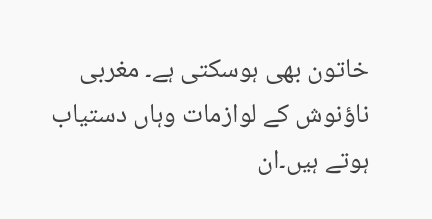خاتون بھی ہوسکتی ہے۔ مغربی ناؤنوش کے لوازمات وہاں دستیاب ہوتے ہیں۔ان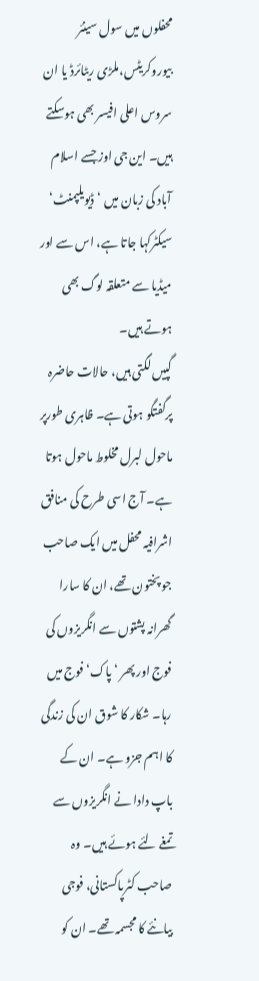محفلوں میں سول سینئر بیوروکریٹس،ملڑی ریٹائرڈ یا ان سروس اعلی افیسر بھی ہوسکتے ہیں۔ این جی اوز جسے اسلام آباد کی زبان میں ‘ڈیویلپمنٹ‘ سیکٹرکہا جاتا ہے، اس سے اور میڈیا سے متعلقہ لوگ بھی ہوتے ہیں۔
گپیں لگتی ہیں، حالات حاضرہ پرگفتگو ہوتی ہے۔ ظاہری طورپر ماحول لبرل مخلوط ماحول ہوتا ہے۔ آج اسی طرح کی منافق اشرافیہ محفل میں ایک صاحب جو پختون تھے، ان کا سارا گھرانہ پشتوں سے انگریزوں کی فوج اور پھر ‘پاک‘ فوج میں رہا۔ شکار کا شوق ان کی زندگی کا اہم جزو ہے۔ ان کے باپ دادا نے انگریزوں سے تمغے لئے ہوئے ہیں۔ وہ صاحب کٹرپاکستانی، فوجی بیانئے کا مجسمہ تھے۔ ان کو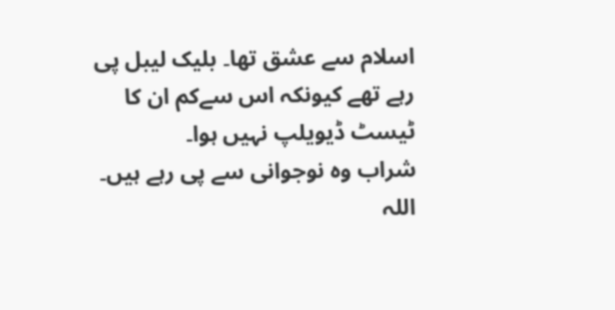اسلام سے عشق تھا۔ بلیک لیبل پی رہے تھے کیونکہ اس سےکم ان کا ٹیسٹ ڈیویلپ نہیں ہوا۔
شراب وہ نوجوانی سے پی رہے ہیں۔ اللہ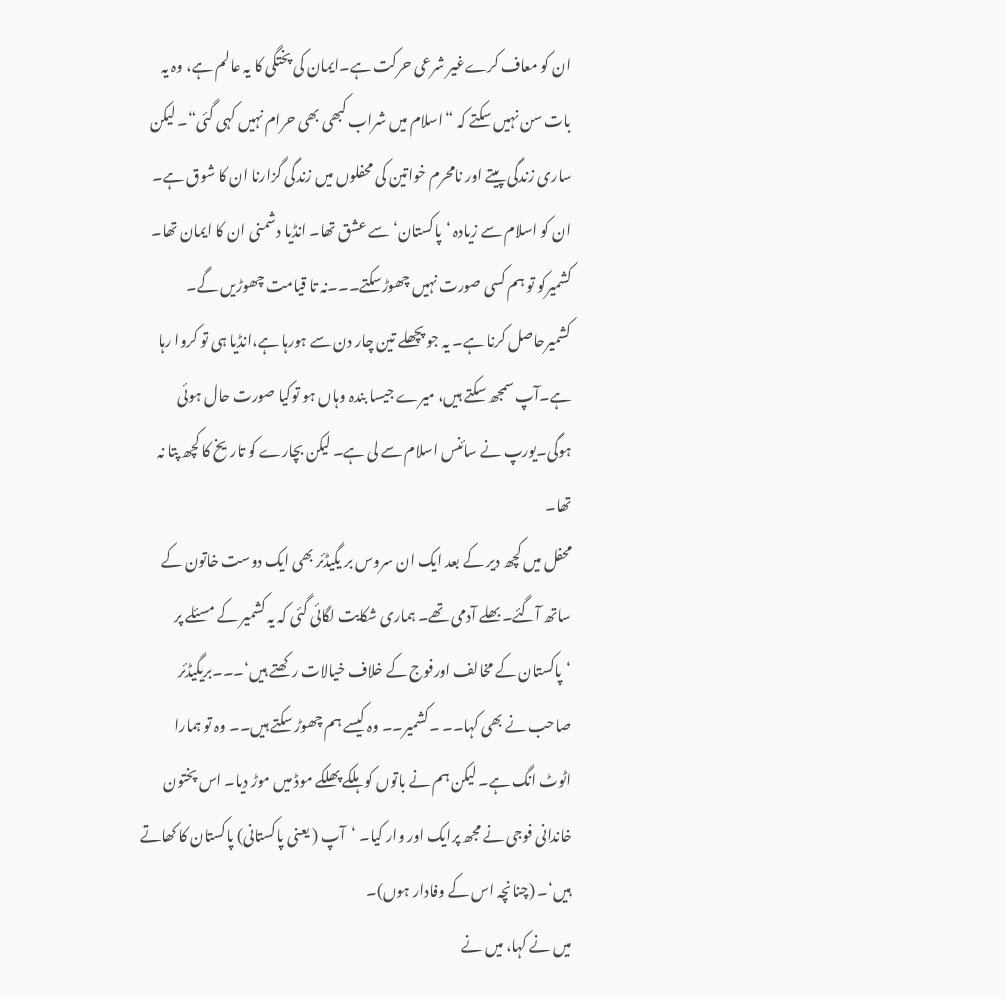ان کو معاف کرےغیر شرعی حرکت ہے۔ایمان کی پختگی کا یہ عالم ہے، وہ یہ بات سن نہیں سکتے کہ “اسلام میں شراب کبھی بھی حرام نہیں کہی گئی“۔ لیکن ساری زندگی پیتے اور نامحرم خواتین کی محفلوں میں زندگی گزارنا ان کا شوق ہے۔ ان کو اسلام سے زیادہ ‘پاکستان‘ سے عشق تھا۔ انڈیا دشمنی ان کا ایمان تھا۔ کشمیرکو تو ہم کسی صورت نہیں چھوڑسکتے۔۔۔نہ تا قیامت چھوڑیں گے۔ کشمیرحاصل کرنا ہے۔ یہ جو پچھلے تین چار دن سے ہورہا ہے،انڈیا ہی تو کروا رہا ہے۔آپ سمجھ سکتے ہیں، میرے جیسا بندہ وہاں ہو توکیا صورت حال ہوئی ہوگی۔یورپ نے سائنس اسلام سے لی ہے۔ لیکن بچارے کو تاریخ کا کچھ پتا نہ تھا۔
محفل میں کچھ دیر کے بعد ایک ان سروس بر یگیڈئر بھی ایک دوست خاتون کے ساتھ آگئے۔بھلے آدمی تھے۔ ہماری شکایت لگائی گئی کہ یہ کشمیر کے مسئلے پر ‘پاکستان کے مخالف اورفوج کے خلاف خیالات رکھتے ہیں‘۔۔۔بریگیڈئر صاحب نے بھی کہا۔۔ ۔کشمیر۔۔ وہ کیسے ہم چھوڑ سکتے ہیں۔۔ وہ تو ہمارا اٹوٹ انگ ہے۔ لیکن ہم نے باتوں کو ہلکے پھلکے موڈ میں موڑ دیا۔ اس پختون خاندانی فوجی نے مجھ پرایک اور وار کیا۔ ‘آپ ( یعنی پاکستانی) پاکستان کا کھاتے ہیں‘۔ (چنانچہ اس کے وفادار ہوں)۔
میں نے کہا، میں نے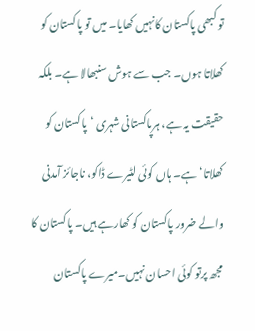تو کبھی پاکستان کانہیں کھایا۔ میں تو پاکستان کو کھلاتا ہوں۔ جب سے ہوش سنبھالا ہے۔ بلکہ حقیقت یہ ہے، ہرپاکستانی شہری ‘پاکستان کو کھلاتا‘ ہے۔ ہاں کوئی لٹیرے ڈاکو، ناجائز آمدنی والے ضرور پاکستان کو کھارہے ہیں۔ پاکستان کا مجھ پرتو کوئی احسان نہیں۔میرے پاکستان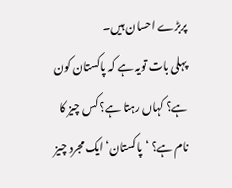پربڑے احسان ہیں۔
پہلی بات تویہ ہے کہ پاکستان کون ہے؟ کہاں رہتا ہے؟ کس چیز کا نام ہے؟ ‘پاکستان‘ ایک مجرد چیز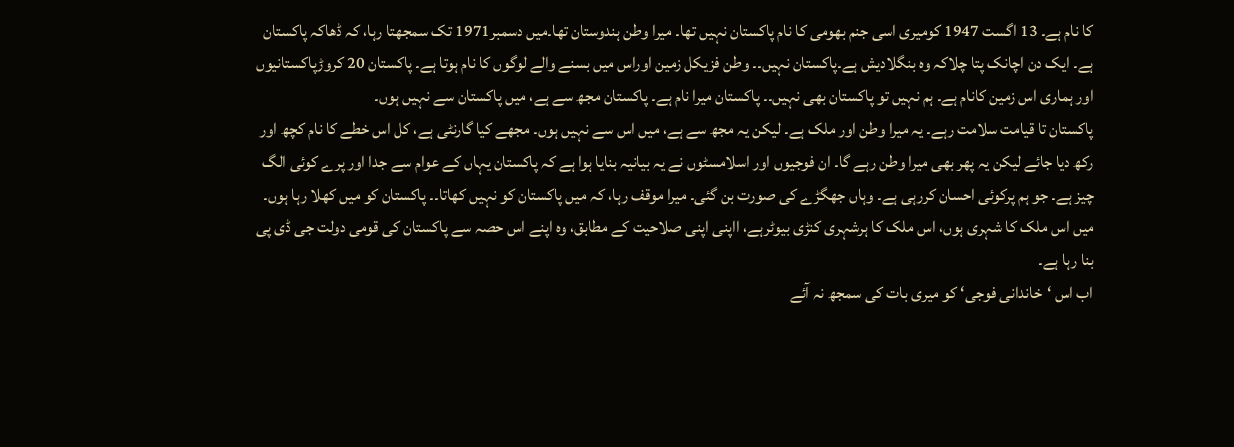کا نام ہے۔ 13 اگست 1947 کومیری اسی جنم بھومی کا نام پاکستان نہیں تھا۔ میرا وطن ہندوستان تھا۔میں دسمبر1971 تک سمجھتا رہا، کہ ڈھاکہ پاکستان ہے۔ ایک دن اچانک پتا چلاکہ وہ بنگلادیش ہے۔پاکستان نہیں۔۔ وطن فزیکل زمین اوراس میں بسنے والے لوگوں کا نام ہوتا ہے۔ پاکستان 20 کروڑپاکستانیوں اور ہماری اس زمین کانام ہے۔ ہم نہیں تو پاکستان بھی نہیں۔۔ پاکستان میرا نام ہے۔ پاکستان مجھ سے ہے، میں پاکستان سے نہیں ہوں۔
پاکستان تا قیامت سلامت رہے۔ یہ میرا وطن اور ملک ہے۔ لیکن یہ مجھ سے ہے، میں اس سے نہیں ہوں۔ مجھے کیا گارنٹی ہے، کل اس خطے کا نام کچھ اور رکھ دیا جائے لیکن یہ پھر بھی میرا وطن رہے گا۔ ان فوجیوں اور اسلامسٹوں نے یہ بیانیہ بنایا ہوا ہے کہ پاکستان یہاں کے عوام سے جدا اور پرے کوئی الگ چیز ہے۔ جو ہم پرکوئی احسان کررہی ہے۔ وہاں جھگڑے کی صورت بن گئی۔ میرا موقف رہا، کہ میں پاکستان کو نہیں کھاتا۔۔ پاکستان کو میں کھلا رہا ہوں۔ میں اس ملک کا شہری ہوں، اس ملک کا ہرشہری کنڑی بیوٹرہے، ااپنی اپنی صلاحیت کے مطابق، وہ اپنے اس حصہ سے پاکستان کی قومی دولت جی ڈی پی بنا رہا ہے۔
اب اس ‘خاندانی فوجی‘ کو میری بات کی سمجھ نہ آئے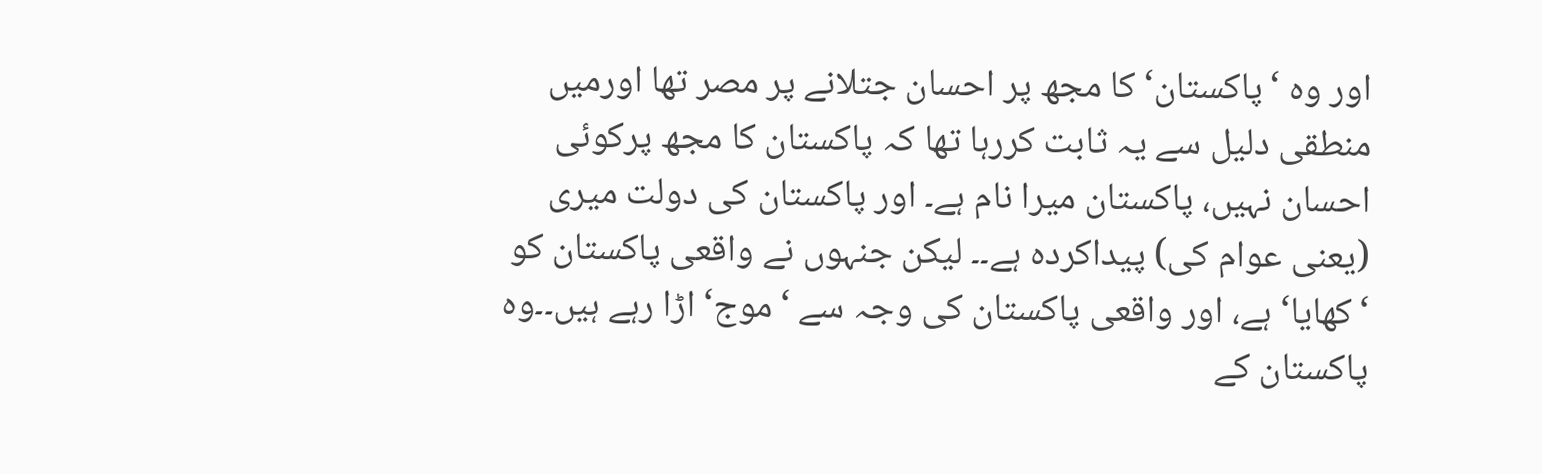اور وہ ‘پاکستان‘ کا مجھ پر احسان جتلانے پر مصر تھا اورمیں منطقی دلیل سے یہ ثابت کررہا تھا کہ پاکستان کا مجھ پرکوئی احسان نہیں، پاکستان میرا نام ہے۔ اور پاکستان کی دولت میری (یعنی عوام کی) پیداکردہ ہے۔۔ لیکن جنہوں نے واقعی پاکستان کو ‘کھایا‘ ہے، اور واقعی پاکستان کی وجہ سے ‘موج‘ اڑا رہے ہیں۔۔وہ پاکستان کے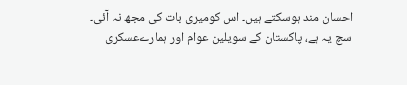احسان مند ہوسکتے ہیں۔ اس کومیری بات کی مجھ نہ آئی۔
سچ یہ ہے، پاکستان کے سویلین عوام اور ہمارےعسکری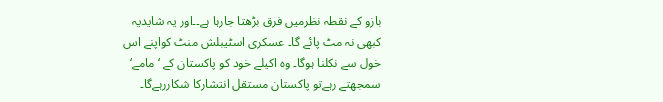بازو کے نقطہ نظرمیں فرق بڑھتا جارہا ہے۔۔اور یہ شایدیہ کبھی نہ مٹ پائے گا۔ عسکری اسٹیبلش منٹ کواپنے اس خول سے نکلنا ہوگا۔ وہ اکیلے خود کو پاکستان کے ‘مامے‘ سمجھتے رہےتو پاکستان مستقل انتشارکا شکاررہےگا۔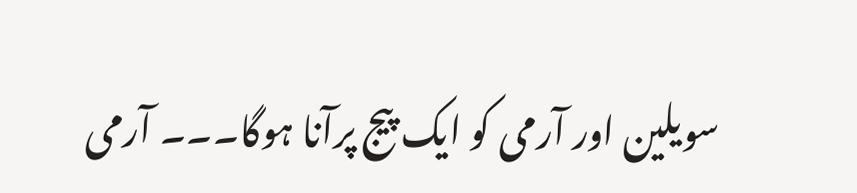سویلین اور آرمی کو ایک پیج پرآنا ہوگا۔۔۔ آرمی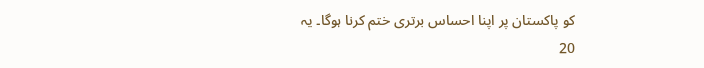کو پاکستان پر اپنا احساس برتری ختم کرنا ہوگا۔ یہ 20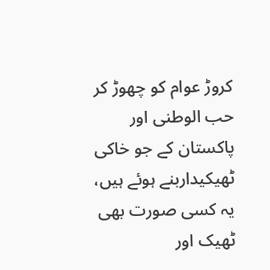کروڑ عوام کو چھوڑ کر حب الوطنی اور پاکستان کے جو خاکی ٹھیکیداربنے ہوئے ہیں، یہ کسی صورت بھی ٹھیک اور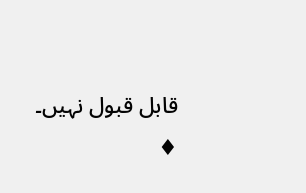قابل قبول نہیں۔
♦